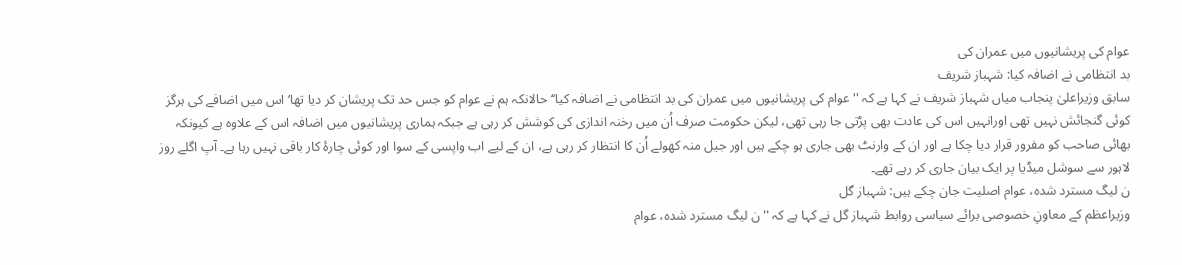عوام کی پریشانیوں میں عمران کی
بد انتظامی نے اضافہ کیا: شہباز شریف
سابق وزیراعلیٰ پنجاب میاں شہباز شریف نے کہا ہے کہ ''عوام کی پریشانیوں میں عمران کی بد انتظامی نے اضافہ کیا‘‘ حالانکہ ہم نے عوام کو جس حد تک پریشان کر دیا تھا‘ اس میں اضافے کی ہرگز کوئی گنجائش نہیں تھی اورانہیں اس کی عادت بھی پڑتی جا رہی تھی، لیکن حکومت صرف اُن میں رخنہ اندازی کی کوشش کر رہی ہے جبکہ ہماری پریشانیوں میں اضافہ اس کے علاوہ ہے کیونکہ بھائی صاحب کو مفرور قرار دیا چکا ہے اور ان کے وارنٹ بھی جاری ہو چکے ہیں اور جیل منہ کھولے اُن کا انتظار کر رہی ہے، ان کے لیے اب واپسی کے سوا اور کوئی چارۂ کار باقی نہیں رہا ہے۔ آپ اگلے روز لاہور سے سوشل میڈیا پر ایک بیان جاری کر رہے تھے۔
ن لیگ مسترد شدہ، عوام اصلیت جان چکے ہیں: شہباز گل
وزیراعظم کے معاونِ خصوصی برائے سیاسی روابط شہباز گل نے کہا ہے کہ ''ن لیگ مسترد شدہ، عوام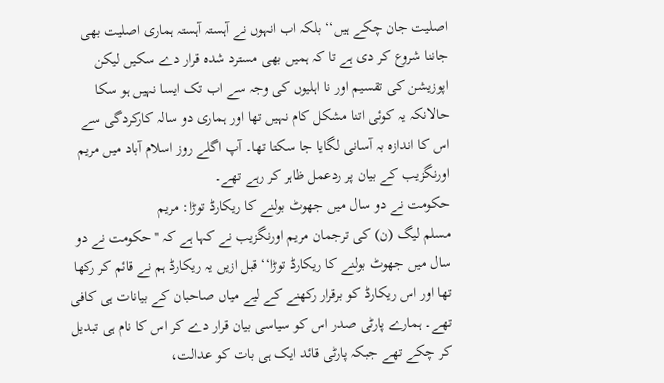اصلیت جان چکے ہیں‘‘ بلکہ اب انہوں نے آہستہ آہستہ ہماری اصلیت بھی جاننا شروع کر دی ہے تا کہ ہمیں بھی مسترد شدہ قرار دے سکیں لیکن اپوزیشن کی تقسیم اور نا اہلیوں کی وجہ سے اب تک ایسا نہیں ہو سکا حالانکہ یہ کوئی اتنا مشکل کام نہیں تھا اور ہماری دو سالہ کارکردگی سے اس کا اندازہ بہ آسانی لگایا جا سکتا تھا۔ آپ اگلے روز اسلام آباد میں مریم اورنگزیب کے بیان پر ردعمل ظاہر کر رہے تھے۔
حکومت نے دو سال میں جھوٹ بولنے کا ریکارڈ توڑا: مریم
مسلم لیگ (ن) کی ترجمان مریم اورنگزیب نے کہا ہے کہ ''حکومت نے دو سال میں جھوٹ بولنے کا ریکارڈ توڑا‘‘ قبل ازیں یہ ریکارڈ ہم نے قائم کر رکھا تھا اور اس ریکارڈ کو برقرار رکھنے کے لیے میاں صاحبان کے بیانات ہی کافی تھے۔ ہمارے پارٹی صدر اس کو سیاسی بیان قرار دے کر اس کا نام ہی تبدیل کر چکے تھے جبکہ پارٹی قائد ایک ہی بات کو عدالت،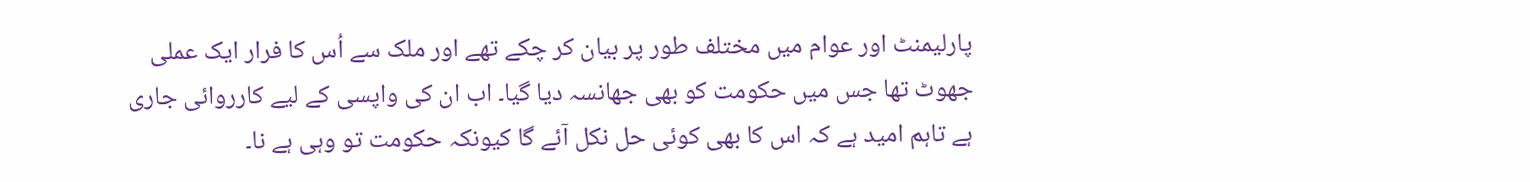پارلیمنٹ اور عوام میں مختلف طور پر بیان کر چکے تھے اور ملک سے اُس کا فرار ایک عملی جھوٹ تھا جس میں حکومت کو بھی جھانسہ دیا گیا۔ اب ان کی واپسی کے لیے کارروائی جاری ہے تاہم امید ہے کہ اس کا بھی کوئی حل نکل آئے گا کیونکہ حکومت تو وہی ہے نا۔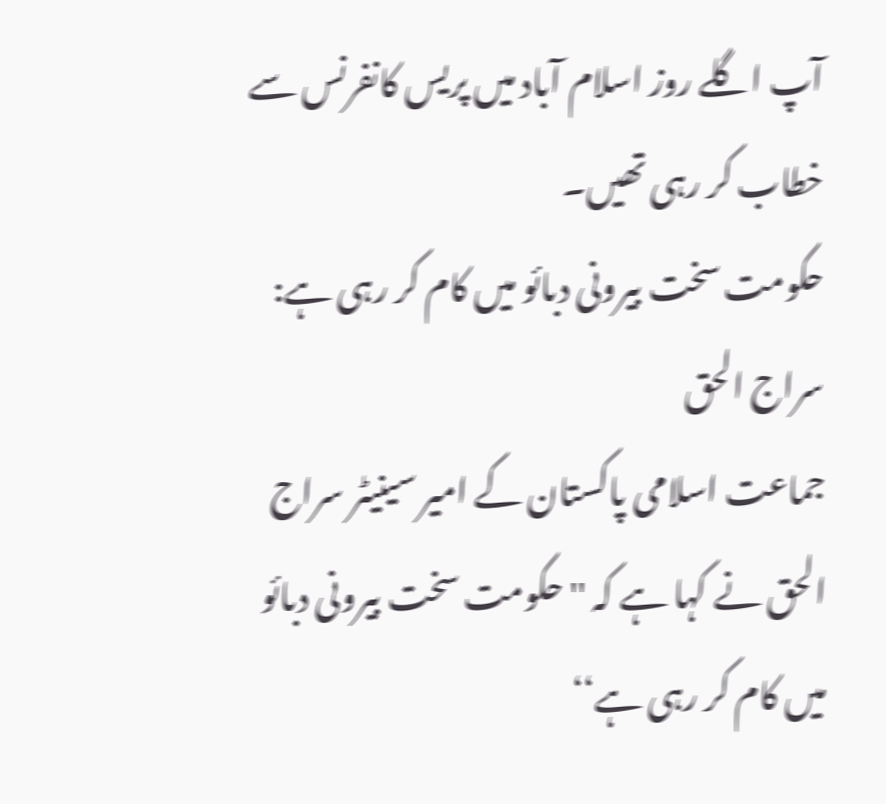آپ اگلے روز اسلام آباد میں پریس کانفرنس سے خطاب کر رہی تھیں۔
حکومت سخت بیرونی دبائو میں کام کر رہی ہے: سراج الحق
جماعت اسلامی پاکستان کے امیر سینیٹر سراج الحق نے کہا ہے کہ ''حکومت سخت بیرونی دبائو میں کام کر رہی ہے‘‘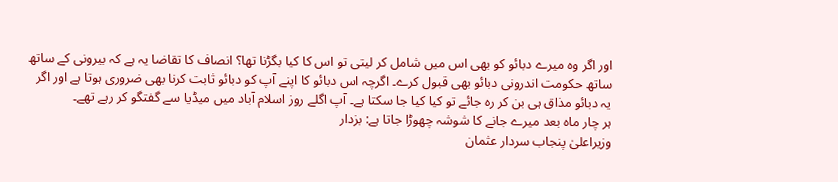اور اگر وہ میرے دبائو کو بھی اس میں شامل کر لیتی تو اس کا کیا بگڑنا تھا؟ انصاف کا تقاضا یہ ہے کہ بیرونی کے ساتھ ساتھ حکومت اندرونی دبائو بھی قبول کرے۔ اگرچہ اس دبائو کا اپنے آپ کو دبائو ثابت کرنا بھی ضروری ہوتا ہے اور اگر یہ دبائو مذاق ہی بن کر رہ جائے تو کیا کیا جا سکتا ہے۔ آپ اگلے روز اسلام آباد میں میڈیا سے گفتگو کر رہے تھے۔
ہر چار ماہ بعد میرے جانے کا شوشہ چھوڑا جاتا ہے: بزدار
وزیراعلیٰ پنجاب سردار عثمان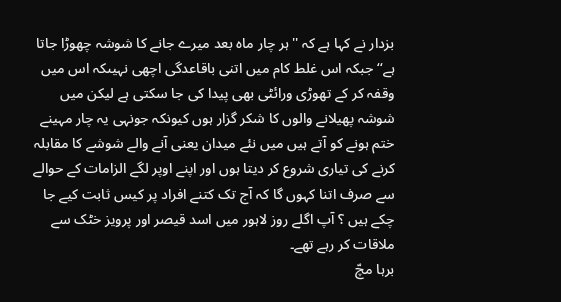بزدار نے کہا ہے کہ ''ہر چار ماہ بعد میرے جانے کا شوشہ چھوڑا جاتا ہے‘‘ جبکہ اس غلط کام میں اتنی باقاعدگی اچھی نہیںکہ اس میں وقفہ کر کے تھوڑی ورائٹی بھی پیدا کی جا سکتی ہے لیکن میں شوشہ پھیلانے والوں کا شکر گزار ہوں کیونکہ جونہی یہ چار مہینے ختم ہونے کو آتے ہیں میں نئے میدان یعنی آنے والے شوشے کا مقابلہ کرنے کی تیاری شروع کر دیتا ہوں اور اپنے اوپر لگے الزامات کے حوالے سے صرف اتنا کہوں گا کہ آج تک کتنے افراد پر کیس ثابت کیے جا چکے ہیں ؟ آپ اگلے روز لاہور میں اسد قیصر اور پرویز خٹک سے ملاقات کر رہے تھے۔
برہا مچّ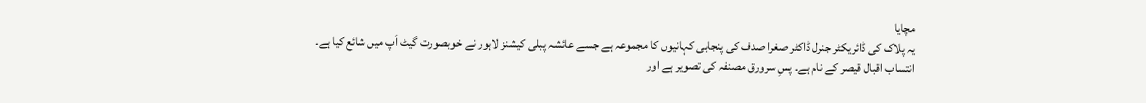مچایا
یہ پلاک کی ڈائریکٹر جنرل ڈاکٹر صغرا صدف کی پنجابی کہانیوں کا مجموعہ ہے جسے عائشہ پبلی کیشنز لاہور نے خوبصورت گیٹ اَپ میں شائع کیا ہے۔ انتساب اقبال قیصر کے نام ہے۔ پسِ سرورق مصنفہ کی تصویر ہے اور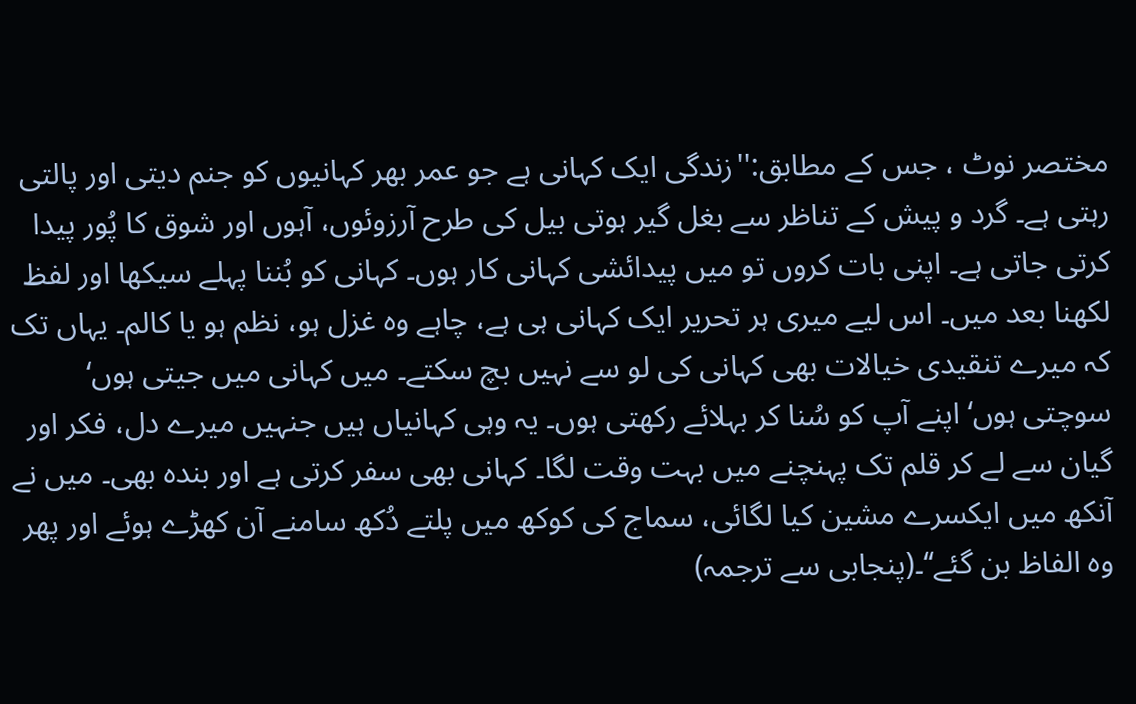مختصر نوٹ ، جس کے مطابق:''زندگی ایک کہانی ہے جو عمر بھر کہانیوں کو جنم دیتی اور پالتی رہتی ہے۔ گرد و پیش کے تناظر سے بغل گیر ہوتی بیل کی طرح آرزوئوں، آہوں اور شوق کا پُور پیدا کرتی جاتی ہے۔ اپنی بات کروں تو میں پیدائشی کہانی کار ہوں۔ کہانی کو بُننا پہلے سیکھا اور لفظ لکھنا بعد میں۔ اس لیے میری ہر تحریر ایک کہانی ہی ہے، چاہے وہ غزل ہو، نظم ہو یا کالم۔ یہاں تک کہ میرے تنقیدی خیالات بھی کہانی کی لو سے نہیں بچ سکتے۔ میں کہانی میں جیتی ہوں‘ سوچتی ہوں‘ اپنے آپ کو سُنا کر بہلائے رکھتی ہوں۔ یہ وہی کہانیاں ہیں جنہیں میرے دل، فکر اور گیان سے لے کر قلم تک پہنچنے میں بہت وقت لگا۔ کہانی بھی سفر کرتی ہے اور بندہ بھی۔ میں نے آنکھ میں ایکسرے مشین کیا لگائی، سماج کی کوکھ میں پلتے دُکھ سامنے آن کھڑے ہوئے اور پھر وہ الفاظ بن گئے‘‘۔(پنجابی سے ترجمہ)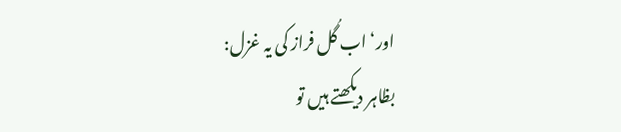اور‘ اب گُل فراز کی یہ غزل:
بظاہر دیکھتے ہیں تو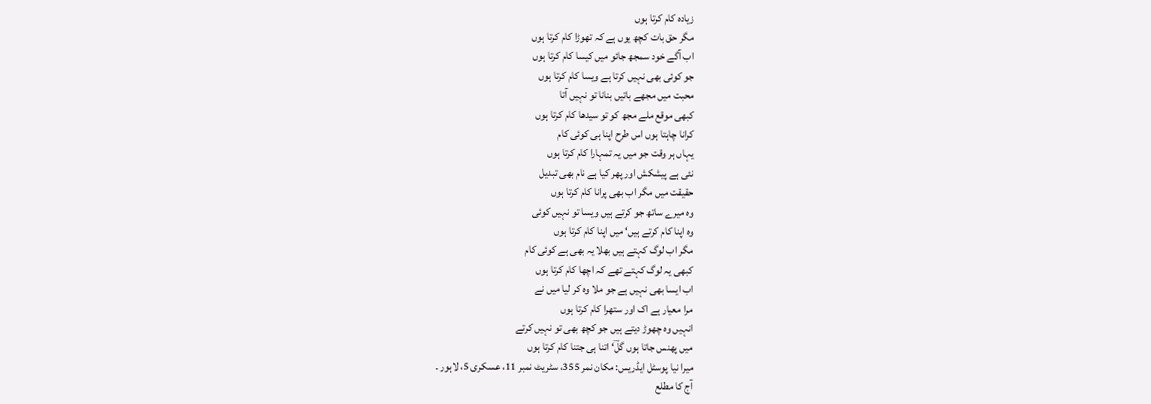زیادہ کام کرتا ہوں
مگر حق بات کچھ یوں ہے کہ تھوڑا کام کرتا ہوں
اب آگے خود سمجھ جائو میں کیسا کام کرتا ہوں
جو کوئی بھی نہیں کرتا ہے ویسا کام کرتا ہوں
محبت میں مجھے باتیں بنانا تو نہیں آتا
کبھی موقع ملے مجھ کو تو سیدھا کام کرتا ہوں
کرانا چاہتا ہوں اس طرح اپنا ہی کوئی کام
یہاں ہر وقت جو میں یہ تمہارا کام کرتا ہوں
نئی ہے پیشکش اور پھر کیا ہے نام بھی تبدیل
حقیقت میں مگر اب بھی پرانا کام کرتا ہوں
وہ میرے ساتھ جو کرتے ہیں ویسا تو نہیں کوئی
وہ اپنا کام کرتے ہیں‘ میں اپنا کام کرتا ہوں
مگر اب لوگ کہتے ہیں بھلا یہ بھی ہے کوئی کام
کبھی یہ لوگ کہتے تھے کہ اچھا کام کرتا ہوں
اب ایسا بھی نہیں ہے جو ملا وہ کر لیا میں نے
مرا معیار ہے اک اور ستھرا کام کرتا ہوں
انہیں وہ چھوڑ دیتے ہیں جو کچھ بھی تو نہیں کرتے
میں پھنس جاتا ہوں گلؔ‘ اتنا ہی جتنا کام کرتا ہوں
میرا نیا پوسٹل ایڈریس: مکان نمر 355، سٹریٹ نمبر 11، عسکری 5، لاہور ۔
آج کا مطلع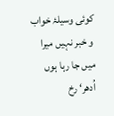کوئی وسیلۂ خواب و خبر نہیں میرا
میں جا رہا ہوں اُدھر‘ رخ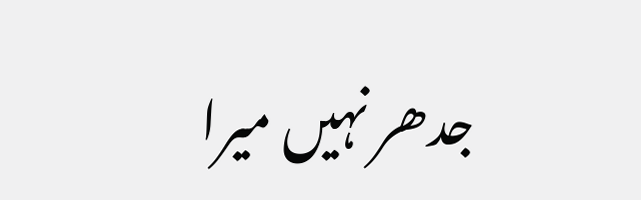جدھر نہیں میرا